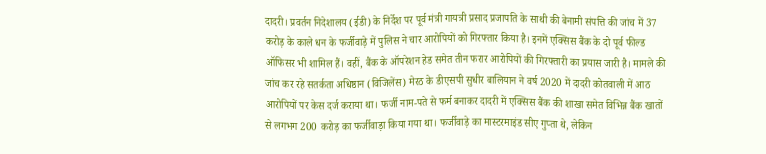दादरी। प्रवर्तन निदेशालय (ईडी) के निर्देश पर पूर्व मंत्री गायत्री प्रसाद प्रजापति के साथी की बेनामी संपत्ति की जांच में 37 करोड़ के काले धन के फर्जीवाड़े में पुलिस ने चार आरोपियों को गिरफ्तार किया है। इनमें एक्सिस बैंक के दो पूर्व फील्ड ऑफिसर भी शामिल हैं। वहीं, बैंक के ऑपरेशन हेड समेत तीन फरार आरोपियों की गिरफ्तारी का प्रयास जारी है। मामले की जांच कर रहे सतर्कता अधिष्ठान (विजिलेंस) मेरठ के डीएसपी सुधीर बालियान ने वर्ष 2020 में दादरी कोतवाली में आठ आरोपियों पर केस दर्ज कराया था। फर्जी नाम-पते से फर्म बनाकर दादरी में एक्सिस बैंक की शाखा समेत विभिन्न बैंक खातों से लगभग 200 करोड़ का फर्जीवाड़ा किया गया था। फर्जीवाड़े का मास्टरमाइंड सीए गुप्ता थे, लेकिन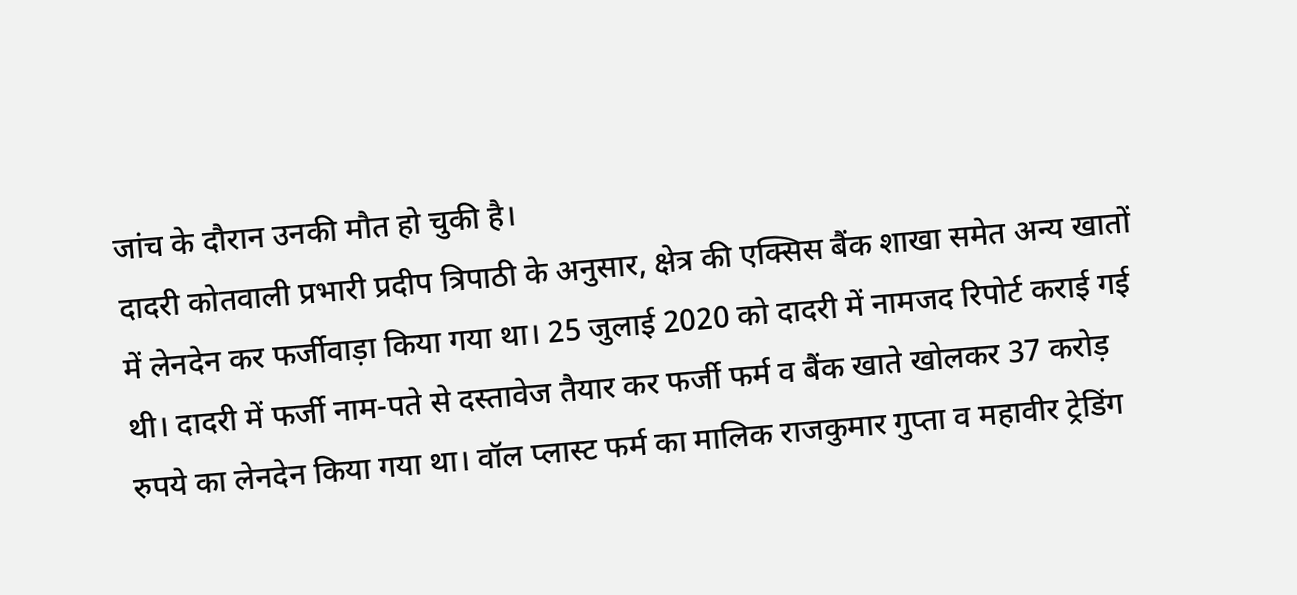जांच के दौरान उनकी मौत हो चुकी है।
दादरी कोतवाली प्रभारी प्रदीप त्रिपाठी के अनुसार, क्षेत्र की एक्सिस बैंक शाखा समेत अन्य खातों में लेनदेन कर फर्जीवाड़ा किया गया था। 25 जुलाई 2020 को दादरी में नामजद रिपोर्ट कराई गई थी। दादरी में फर्जी नाम-पते से दस्तावेज तैयार कर फर्जी फर्म व बैंक खाते खोलकर 37 करोड़ रुपये का लेनदेन किया गया था। वॉल प्लास्ट फर्म का मालिक राजकुमार गुप्ता व महावीर ट्रेडिंग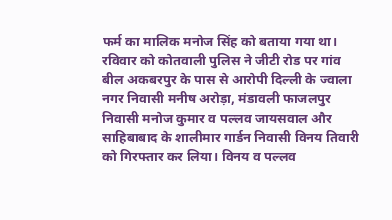फर्म का मालिक मनोज सिंह को बताया गया था। रविवार को कोतवाली पुलिस ने जीटी रोड पर गांव बील अकबरपुर के पास से आरोपी दिल्ली के ज्वाला नगर निवासी मनीष अरोड़ा, मंडावली फाजलपुर निवासी मनोज कुमार व पल्लव जायसवाल और साहिबाबाद के शालीमार गार्डन निवासी विनय तिवारी को गिरफ्तार कर लिया। विनय व पल्लव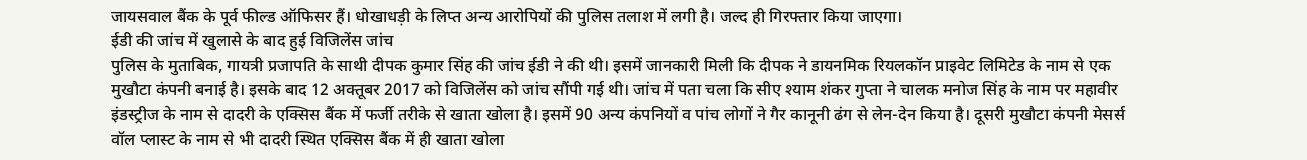जायसवाल बैंक के पूर्व फील्ड ऑफिसर हैं। धोखाधड़ी के लिप्त अन्य आरोपियों की पुलिस तलाश में लगी है। जल्द ही गिरफ्तार किया जाएगा।
ईडी की जांच में खुलासे के बाद हुई विजिलेंस जांच
पुलिस के मुताबिक, गायत्री प्रजापति के साथी दीपक कुमार सिंह की जांच ईडी ने की थी। इसमें जानकारी मिली कि दीपक ने डायनमिक रियलकॉन प्राइवेट लिमिटेड के नाम से एक मुखौटा कंपनी बनाई है। इसके बाद 12 अक्तूबर 2017 को विजिलेंस को जांच सौंपी गई थी। जांच में पता चला कि सीए श्याम शंकर गुप्ता ने चालक मनोज सिंह के नाम पर महावीर इंडस्ट्रीज के नाम से दादरी के एक्सिस बैंक में फर्जी तरीके से खाता खोला है। इसमें 90 अन्य कंपनियों व पांच लोगों ने गैर कानूनी ढंग से लेन-देन किया है। दूसरी मुखौटा कंपनी मेसर्स वॉल प्लास्ट के नाम से भी दादरी स्थित एक्सिस बैंक में ही खाता खोला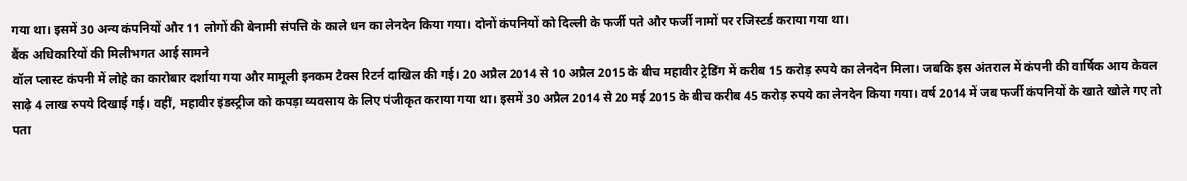गया था। इसमें 30 अन्य कंपनियों और 11 लोगों की बेनामी संपत्ति के काले धन का लेनदेन किया गया। दोनों कंपनियों को दिल्ली के फर्जी पते और फर्जी नामों पर रजिस्टर्ड कराया गया था।
बैंक अधिकारियों की मिलीभगत आई सामने
वॉल प्लास्ट कंपनी में लोहे का कारोबार दर्शाया गया और मामूली इनकम टैक्स रिटर्न दाखिल की गई। 20 अप्रैल 2014 से 10 अप्रैल 2015 के बीच महावीर ट्रेडिंग में करीब 15 करोड़ रुपये का लेनदेन मिला। जबकि इस अंतराल में कंपनी की वार्षिक आय केवल साढ़े 4 लाख रुपये दिखाई गई। वहीं, महावीर इंडस्ट्रीज को कपड़ा व्यवसाय के लिए पंजीकृत कराया गया था। इसमें 30 अप्रैल 2014 से 20 मई 2015 के बीच करीब 45 करोड़ रुपये का लेनदेन किया गया। वर्ष 2014 में जब फर्जी कंपनियों के खाते खोले गए तो पता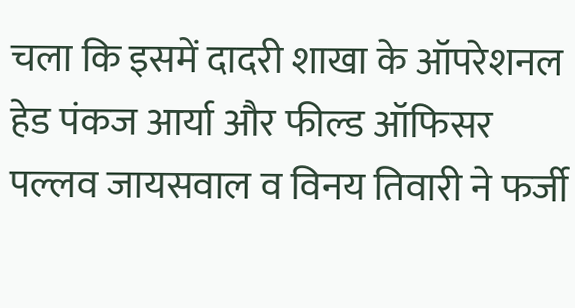चला कि इसमें दादरी शाखा के ऑपरेशनल हेड पंकज आर्या और फील्ड ऑफिसर पल्लव जायसवाल व विनय तिवारी ने फर्जी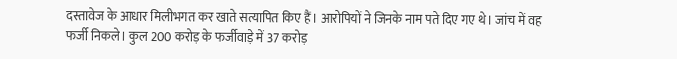दस्तावेज के आधार मिलीभगत कर खाते सत्यापित किए हैं। आरोपियों ने जिनके नाम पते दिए गए थे। जांच में वह फर्जी निकले। कुल 200 करोड़ के फर्जीवाड़े में 37 करोड़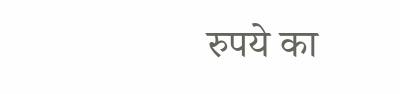रुपये का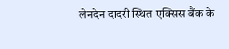लेनदेन दादरी स्थित एक्सिस बैंक के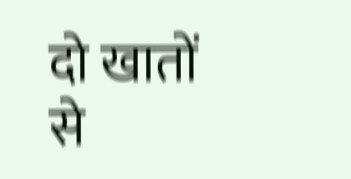दो खातों से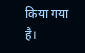किया गया है।